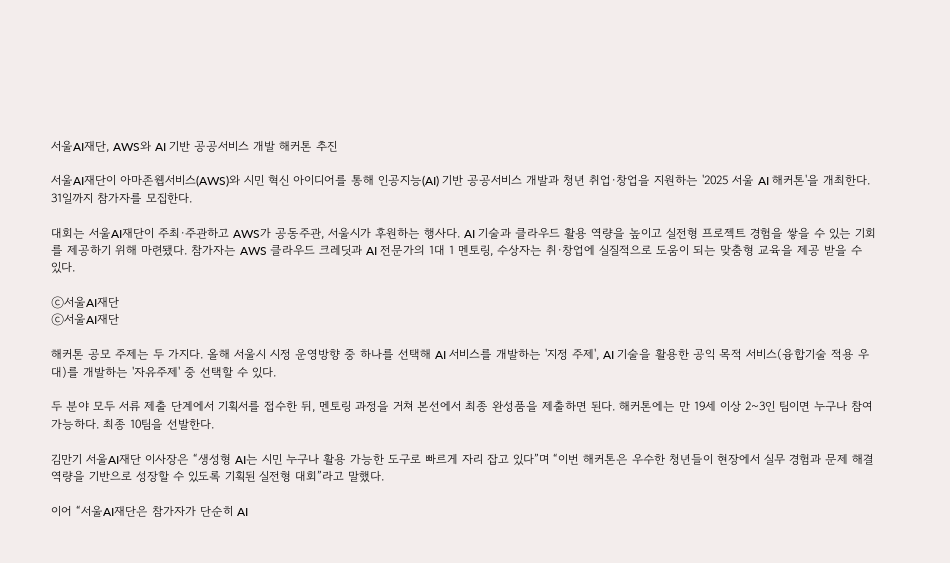서울AI재단, AWS와 AI 기반 공공서비스 개발 해커톤 추진

서울AI재단이 아마존웹서비스(AWS)와 시민 혁신 아이디어를 통해 인공지능(AI) 기반 공공서비스 개발과 청년 취업·창업을 지원하는 '2025 서울 AI 해커톤'을 개최한다. 31일까지 참가자를 모집한다.

대회는 서울AI재단이 주최·주관하고 AWS가 공동주관, 서울시가 후원하는 행사다. AI 기술과 클라우드 활용 역량을 높이고 실전형 프로젝트 경험을 쌓을 수 있는 기회를 제공하기 위해 마련됐다. 참가자는 AWS 클라우드 크레딧과 AI 전문가의 1대 1 멘토링, 수상자는 취·창업에 실질적으로 도움이 되는 맞춤형 교육을 제공 받을 수 있다.

ⓒ서울AI재단
ⓒ서울AI재단

해커톤 공모 주제는 두 가지다. 올해 서울시 시정 운영방향 중 하나를 선택해 AI 서비스를 개발하는 '지정 주제', AI 기술을 활용한 공익 목적 서비스(융합기술 적용 우대)를 개발하는 '자유주제' 중 선택할 수 있다.

두 분야 모두 서류 제출 단계에서 기획서를 접수한 뒤, 멘토링 과정을 거쳐 본선에서 최종 완성품을 제출하면 된다. 해커톤에는 만 19세 이상 2~3인 팀이면 누구나 참여 가능하다. 최종 10팀을 선발한다.

김만기 서울AI재단 이사장은 “생성형 AI는 시민 누구나 활용 가능한 도구로 빠르게 자리 잡고 있다”며 “이번 해커톤은 우수한 청년들이 현장에서 실무 경험과 문제 해결 역량을 기반으로 성장할 수 있도록 기획된 실전형 대회”라고 말했다.

이어 “서울AI재단은 참가자가 단순히 AI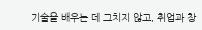기술을 배우는 데 그치지 않고, 취업과 창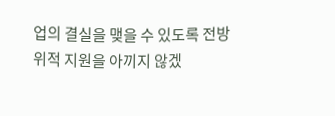업의 결실을 맺을 수 있도록 전방위적 지원을 아끼지 않겠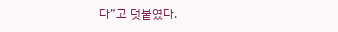다”고 덧붙였다.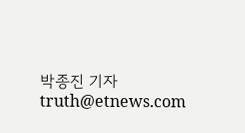박종진 기자 truth@etnews.com